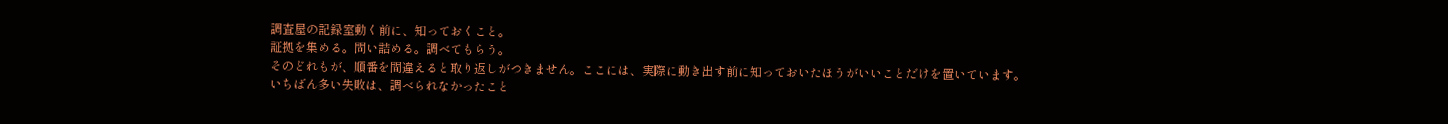調査屋の記録室動く前に、知っておくこと。
証拠を集める。問い詰める。調べてもらう。
そのどれもが、順番を間違えると取り返しがつきません。ここには、実際に動き出す前に知っておいたほうがいいことだけを置いています。
いちばん多い失敗は、調べられなかったこと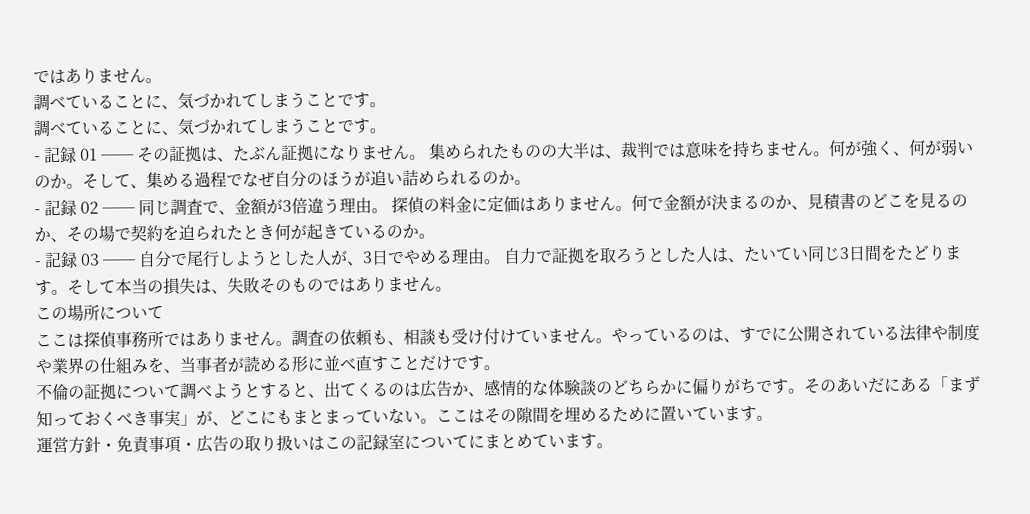ではありません。
調べていることに、気づかれてしまうことです。
調べていることに、気づかれてしまうことです。
- 記録 01 ── その証拠は、たぶん証拠になりません。 集められたものの大半は、裁判では意味を持ちません。何が強く、何が弱いのか。そして、集める過程でなぜ自分のほうが追い詰められるのか。
- 記録 02 ── 同じ調査で、金額が3倍違う理由。 探偵の料金に定価はありません。何で金額が決まるのか、見積書のどこを見るのか、その場で契約を迫られたとき何が起きているのか。
- 記録 03 ── 自分で尾行しようとした人が、3日でやめる理由。 自力で証拠を取ろうとした人は、たいてい同じ3日間をたどります。そして本当の損失は、失敗そのものではありません。
この場所について
ここは探偵事務所ではありません。調査の依頼も、相談も受け付けていません。やっているのは、すでに公開されている法律や制度や業界の仕組みを、当事者が読める形に並べ直すことだけです。
不倫の証拠について調べようとすると、出てくるのは広告か、感情的な体験談のどちらかに偏りがちです。そのあいだにある「まず知っておくべき事実」が、どこにもまとまっていない。ここはその隙間を埋めるために置いています。
運営方針・免責事項・広告の取り扱いはこの記録室についてにまとめています。